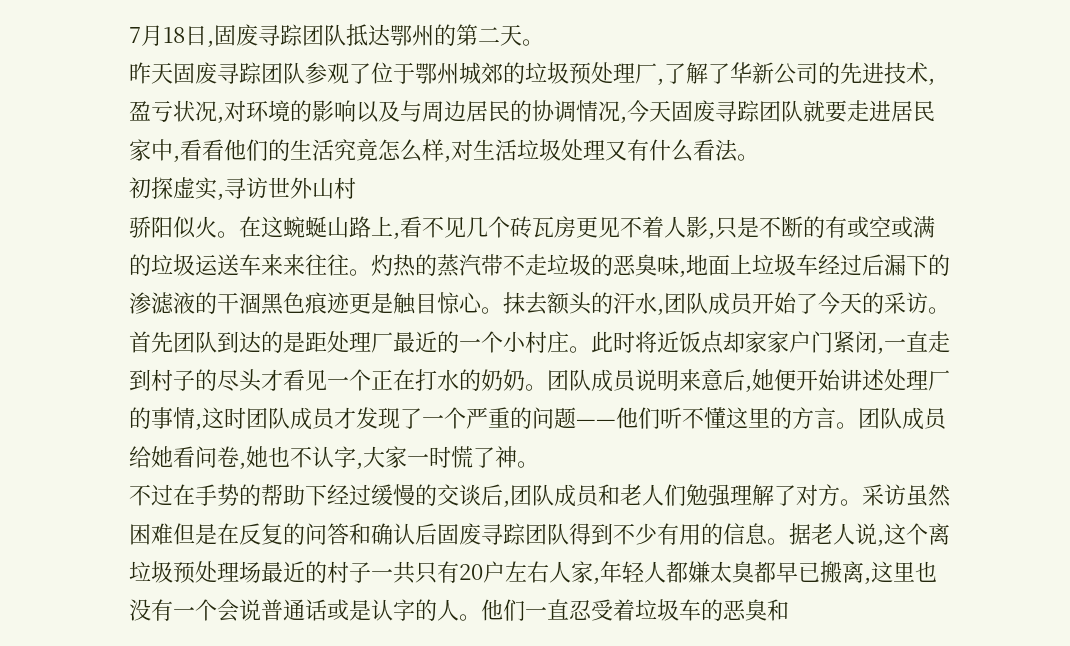7月18日,固废寻踪团队抵达鄂州的第二天。
昨天固废寻踪团队参观了位于鄂州城郊的垃圾预处理厂,了解了华新公司的先进技术,盈亏状况,对环境的影响以及与周边居民的协调情况,今天固废寻踪团队就要走进居民家中,看看他们的生活究竟怎么样,对生活垃圾处理又有什么看法。
初探虚实,寻访世外山村
骄阳似火。在这蜿蜒山路上,看不见几个砖瓦房更见不着人影,只是不断的有或空或满的垃圾运送车来来往往。灼热的蒸汽带不走垃圾的恶臭味,地面上垃圾车经过后漏下的渗滤液的干涸黑色痕迹更是触目惊心。抹去额头的汗水,团队成员开始了今天的采访。
首先团队到达的是距处理厂最近的一个小村庄。此时将近饭点却家家户门紧闭,一直走到村子的尽头才看见一个正在打水的奶奶。团队成员说明来意后,她便开始讲述处理厂的事情,这时团队成员才发现了一个严重的问题——他们听不懂这里的方言。团队成员给她看问卷,她也不认字,大家一时慌了神。
不过在手势的帮助下经过缓慢的交谈后,团队成员和老人们勉强理解了对方。采访虽然困难但是在反复的问答和确认后固废寻踪团队得到不少有用的信息。据老人说,这个离垃圾预处理场最近的村子一共只有20户左右人家,年轻人都嫌太臭都早已搬离,这里也没有一个会说普通话或是认字的人。他们一直忍受着垃圾车的恶臭和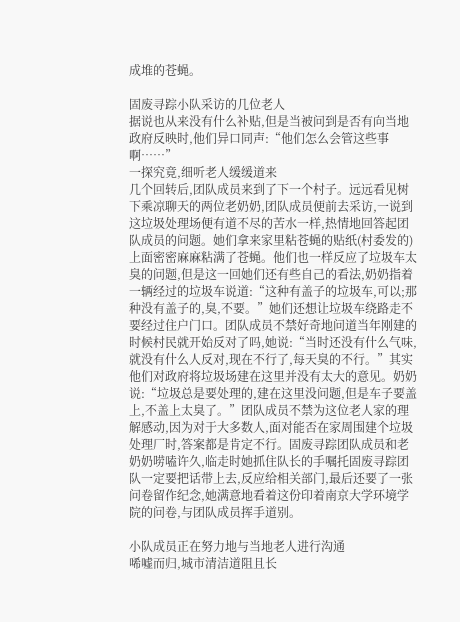成堆的苍蝇。

固废寻踪小队采访的几位老人
据说也从来没有什么补贴,但是当被问到是否有向当地政府反映时,他们异口同声:“他们怎么会管这些事啊……”
一探究竟,细听老人缓缓道来
几个回转后,团队成员来到了下一个村子。远远看见树下乘凉聊天的两位老奶奶,团队成员便前去采访,一说到这垃圾处理场便有道不尽的苦水一样,热情地回答起团队成员的问题。她们拿来家里粘苍蝇的贴纸(村委发的)上面密密麻麻粘满了苍蝇。他们也一样反应了垃圾车太臭的问题,但是这一回她们还有些自己的看法,奶奶指着一辆经过的垃圾车说道:“这种有盖子的垃圾车,可以;那种没有盖子的,臭,不要。”她们还想让垃圾车绕路走不要经过住户门口。团队成员不禁好奇地问道当年刚建的时候村民就开始反对了吗,她说:“当时还没有什么气味,就没有什么人反对,现在不行了,每天臭的不行。”其实他们对政府将垃圾场建在这里并没有太大的意见。奶奶说:“垃圾总是要处理的,建在这里没问题,但是车子要盖上,不盖上太臭了。”团队成员不禁为这位老人家的理解感动,因为对于大多数人,面对能否在家周围建个垃圾处理厂时,答案都是肯定不行。固废寻踪团队成员和老奶奶唠嗑许久,临走时她抓住队长的手嘱托固废寻踪团队一定要把话带上去,反应给相关部门,最后还要了一张问卷留作纪念,她满意地看着这份印着南京大学环境学院的问卷,与团队成员挥手道别。

小队成员正在努力地与当地老人进行沟通
唏嘘而归,城市清洁道阻且长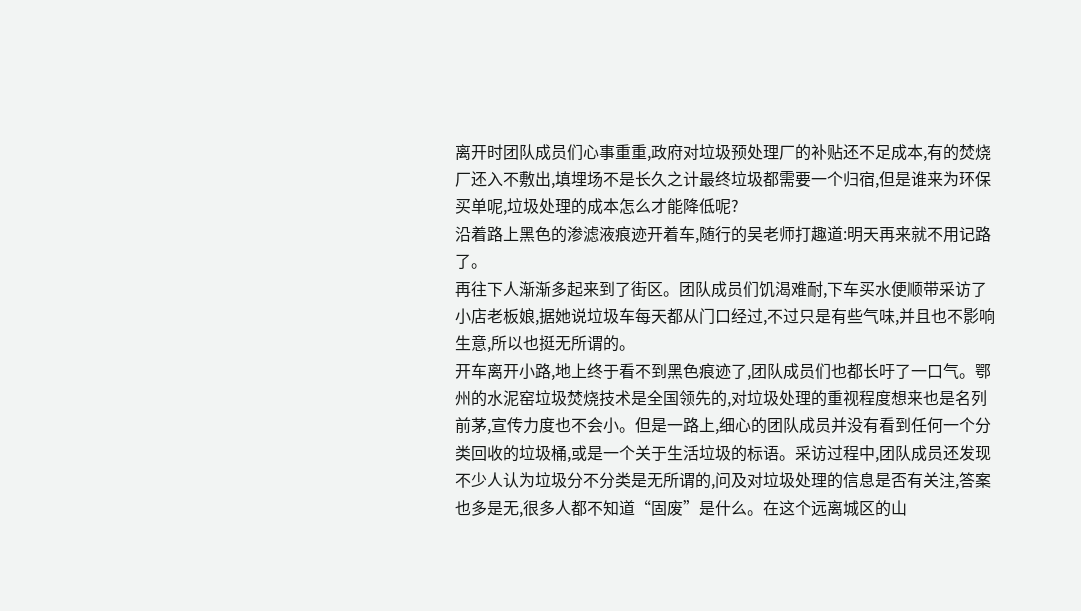离开时团队成员们心事重重,政府对垃圾预处理厂的补贴还不足成本,有的焚烧厂还入不敷出,填埋场不是长久之计最终垃圾都需要一个归宿,但是谁来为环保买单呢,垃圾处理的成本怎么才能降低呢?
沿着路上黑色的渗滤液痕迹开着车,随行的吴老师打趣道:明天再来就不用记路了。
再往下人渐渐多起来到了街区。团队成员们饥渴难耐,下车买水便顺带采访了小店老板娘,据她说垃圾车每天都从门口经过,不过只是有些气味,并且也不影响生意,所以也挺无所谓的。
开车离开小路,地上终于看不到黑色痕迹了,团队成员们也都长吁了一口气。鄂州的水泥窑垃圾焚烧技术是全国领先的,对垃圾处理的重视程度想来也是名列前茅,宣传力度也不会小。但是一路上,细心的团队成员并没有看到任何一个分类回收的垃圾桶,或是一个关于生活垃圾的标语。采访过程中,团队成员还发现不少人认为垃圾分不分类是无所谓的,问及对垃圾处理的信息是否有关注,答案也多是无,很多人都不知道“固废”是什么。在这个远离城区的山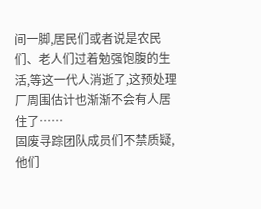间一脚,居民们或者说是农民们、老人们过着勉强饱腹的生活,等这一代人消逝了,这预处理厂周围估计也渐渐不会有人居住了……
固废寻踪团队成员们不禁质疑,他们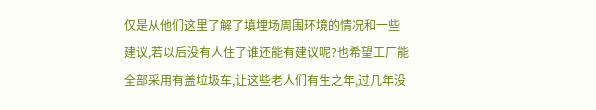仅是从他们这里了解了填埋场周围环境的情况和一些建议,若以后没有人住了谁还能有建议呢?也希望工厂能全部采用有盖垃圾车,让这些老人们有生之年,过几年没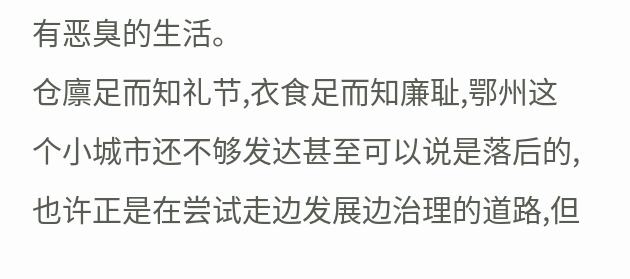有恶臭的生活。
仓廪足而知礼节,衣食足而知廉耻,鄂州这个小城市还不够发达甚至可以说是落后的,也许正是在尝试走边发展边治理的道路,但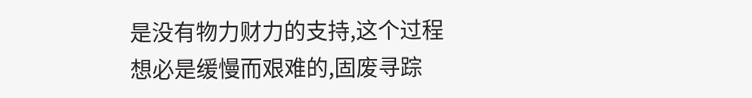是没有物力财力的支持,这个过程想必是缓慢而艰难的,固废寻踪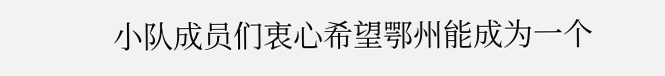小队成员们衷心希望鄂州能成为一个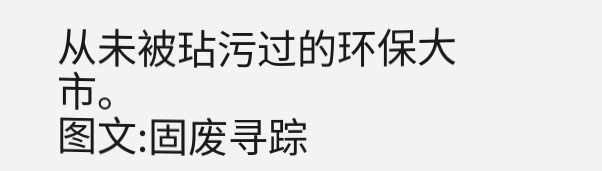从未被玷污过的环保大市。
图文:固废寻踪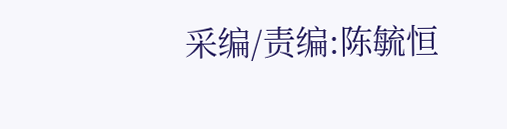采编/责编:陈毓恒